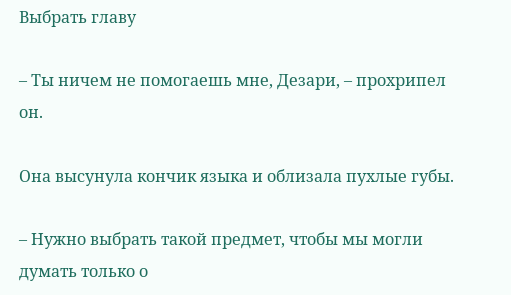Выбрать главу

– Ты ничем не помогаешь мне, Дезари, – прохрипел он.

Она высунула кончик языка и облизала пухлые губы.

– Нужно выбрать такой предмет, чтобы мы могли думать только о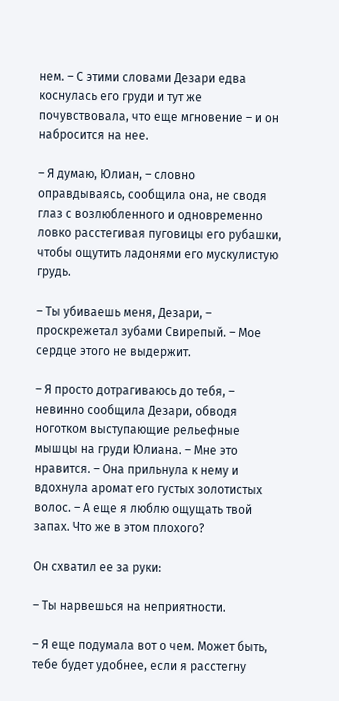нем. – С этими словами Дезари едва коснулась его груди и тут же почувствовала, что еще мгновение – и он набросится на нее.

– Я думаю, Юлиан, – словно оправдываясь, сообщила она, не сводя глаз с возлюбленного и одновременно ловко расстегивая пуговицы его рубашки, чтобы ощутить ладонями его мускулистую грудь.

– Ты убиваешь меня, Дезари, – проскрежетал зубами Свирепый. – Мое сердце этого не выдержит.

– Я просто дотрагиваюсь до тебя, – невинно сообщила Дезари, обводя ноготком выступающие рельефные мышцы на груди Юлиана. – Мне это нравится. – Она прильнула к нему и вдохнула аромат его густых золотистых волос. – А еще я люблю ощущать твой запах. Что же в этом плохого?

Он схватил ее за руки:

– Ты нарвешься на неприятности.

– Я еще подумала вот о чем. Может быть, тебе будет удобнее, если я расстегну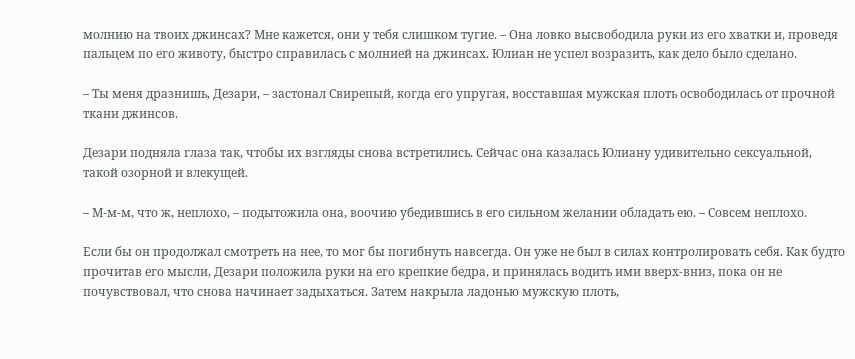молнию на твоих джинсах? Мне кажется, они у тебя слишком тугие. – Она ловко высвободила руки из его хватки и, проведя пальцем по его животу, быстро справилась с молнией на джинсах. Юлиан не успел возразить, как дело было сделано.

– Ты меня дразнишь, Дезари, – застонал Свирепый, когда его упругая, восставшая мужская плоть освободилась от прочной ткани джинсов.

Дезари подняла глаза так, чтобы их взгляды снова встретились. Сейчас она казалась Юлиану удивительно сексуальной, такой озорной и влекущей.

– М-м-м, что ж, неплохо, – подытожила она, воочию убедившись в его сильном желании обладать ею. – Совсем неплохо.

Если бы он продолжал смотреть на нее, то мог бы погибнуть навсегда. Он уже не был в силах контролировать себя. Как будто прочитав его мысли, Дезари положила руки на его крепкие бедра, и принялась водить ими вверх-вниз, пока он не почувствовал, что снова начинает задыхаться. Затем накрыла ладонью мужскую плоть,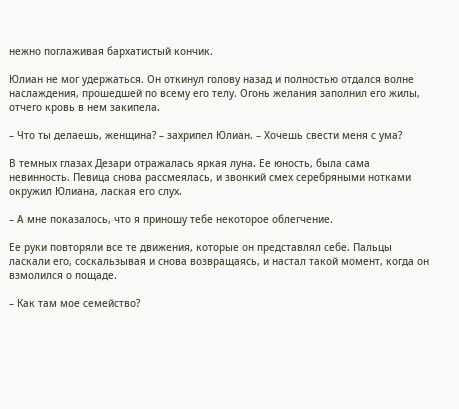нежно поглаживая бархатистый кончик.

Юлиан не мог удержаться. Он откинул голову назад и полностью отдался волне наслаждения, прошедшей по всему его телу. Огонь желания заполнил его жилы, отчего кровь в нем закипела.

– Что ты делаешь, женщина? – захрипел Юлиан. – Хочешь свести меня с ума?

В темных глазах Дезари отражалась яркая луна. Ее юность, была сама невинность. Певица снова рассмеялась, и звонкий смех серебряными нотками окружил Юлиана, лаская его слух.

– А мне показалось, что я приношу тебе некоторое облегчение.

Ее руки повторяли все те движения, которые он представлял себе. Пальцы ласкали его, соскальзывая и снова возвращаясь, и настал такой момент, когда он взмолился о пощаде.

– Как там мое семейство?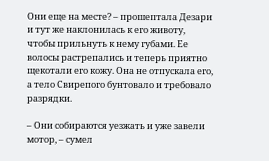Они еще на месте? – прошептала Дезари и тут же наклонилась к его животу, чтобы прильнуть к нему губами. Ее волосы растрепались и теперь приятно щекотали его кожу. Она не отпускала его, а тело Свирепого бунтовало и требовало разрядки.

– Они собираются уезжать и уже завели мотор, – сумел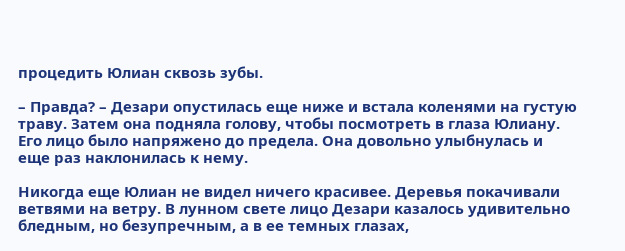процедить Юлиан сквозь зубы.

– Правда? – Дезари опустилась еще ниже и встала коленями на густую траву. Затем она подняла голову, чтобы посмотреть в глаза Юлиану. Его лицо было напряжено до предела. Она довольно улыбнулась и еще раз наклонилась к нему.

Никогда еще Юлиан не видел ничего красивее. Деревья покачивали ветвями на ветру. В лунном свете лицо Дезари казалось удивительно бледным, но безупречным, а в ее темных глазах,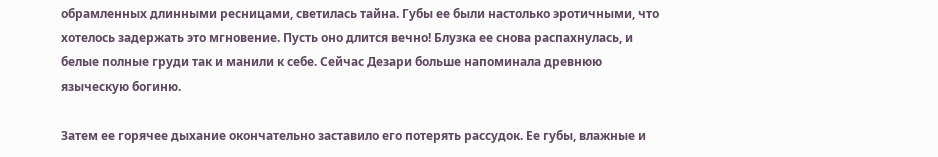обрамленных длинными ресницами, светилась тайна. Губы ее были настолько эротичными, что хотелось задержать это мгновение. Пусть оно длится вечно! Блузка ее снова распахнулась, и белые полные груди так и манили к себе. Сейчас Дезари больше напоминала древнюю языческую богиню.

Затем ее горячее дыхание окончательно заставило его потерять рассудок. Ее губы, влажные и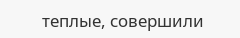теплые, совершили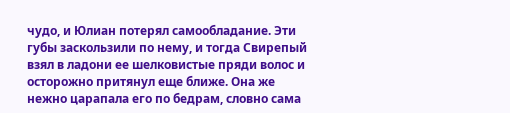чудо, и Юлиан потерял самообладание. Эти губы заскользили по нему, и тогда Свирепый взял в ладони ее шелковистые пряди волос и осторожно притянул еще ближе. Она же нежно царапала его по бедрам, словно сама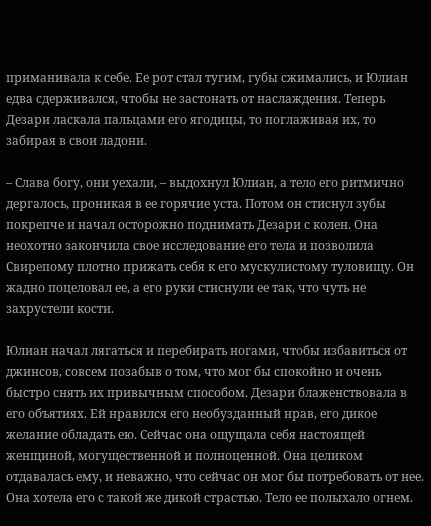приманивала к себе. Ее рот стал тугим, губы сжимались, и Юлиан едва сдерживался, чтобы не застонать от наслаждения. Теперь Дезари ласкала пальцами его ягодицы, то поглаживая их, то забирая в свои ладони.

– Слава богу, они уехали, – выдохнул Юлиан, а тело его ритмично дергалось, проникая в ее горячие уста. Потом он стиснул зубы покрепче и начал осторожно поднимать Дезари с колен. Она неохотно закончила свое исследование его тела и позволила Свирепому плотно прижать себя к его мускулистому туловищу. Он жадно поцеловал ее, а его руки стиснули ее так, что чуть не захрустели кости.

Юлиан начал лягаться и перебирать ногами, чтобы избавиться от джинсов, совсем позабыв о том, что мог бы спокойно и очень быстро снять их привычным способом. Дезари блаженствовала в его объятиях. Ей нравился его необузданный нрав, его дикое желание обладать ею. Сейчас она ощущала себя настоящей женщиной, могущественной и полноценной. Она целиком отдавалась ему, и неважно, что сейчас он мог бы потребовать от нее. Она хотела его с такой же дикой страстью. Тело ее полыхало огнем.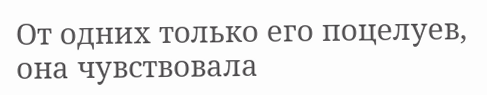От одних только его поцелуев, она чувствовала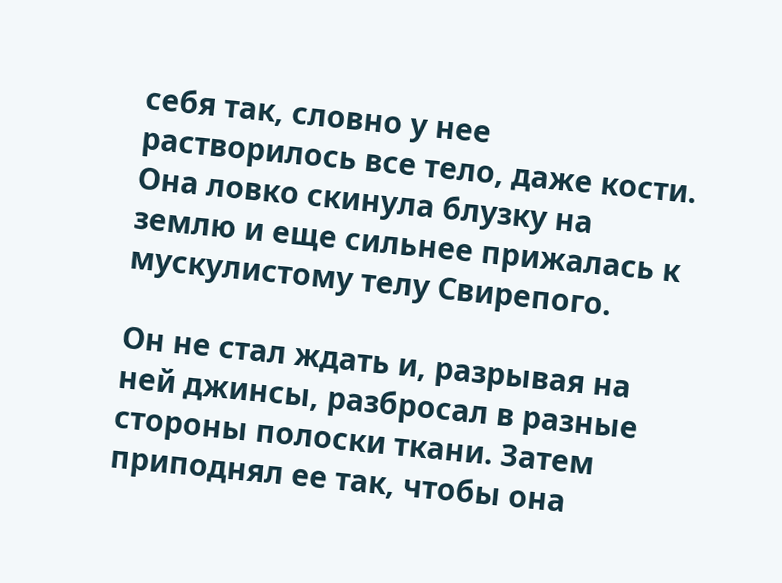себя так, словно у нее растворилось все тело, даже кости. Она ловко скинула блузку на землю и еще сильнее прижалась к мускулистому телу Свирепого.

Он не стал ждать и, разрывая на ней джинсы, разбросал в разные стороны полоски ткани. Затем приподнял ее так, чтобы она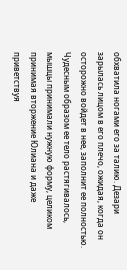обхватила ногами его за талию. Дезари зарылась лицом в его плечо, ожидая, когда он осторожно войдет в нее, заполнит ее полностью. Чудесным образом ее тело растягивалось, мышцы принимали нужную форму, целиком принимая вторжение Юлиана и даже приветствуя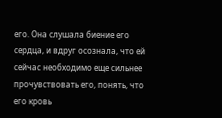его. Она слушала биение его сердца, и вдруг осознала, что ей сейчас необходимо еще сильнее прочувствовать его, понять, что его кровь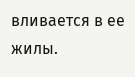вливается в ее жилы.